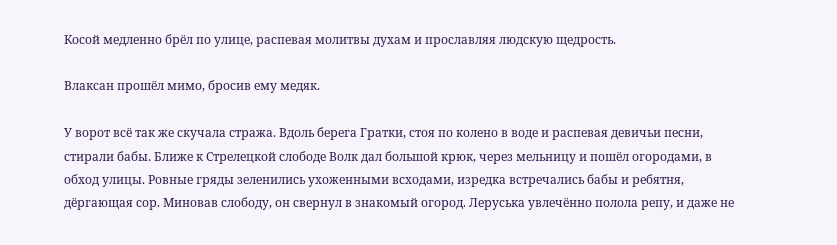Косой медленно брёл по улице, распевая молитвы духам и прославляя людскую щедрость.

Влаксан прошёл мимо, бросив ему медяк.

У ворот всё так же скучала стража. Вдоль берега Гратки, стоя по колено в воде и распевая девичьи песни, стирали бабы. Ближе к Стрелецкой слободе Волк дал большой крюк, через мельницу и пошёл огородами, в обход улицы. Ровные гряды зеленились ухоженными всходами, изредка встречались бабы и ребятня, дёргающая сор. Миновав слободу, он свернул в знакомый огород. Леруська увлечённо полола репу, и даже не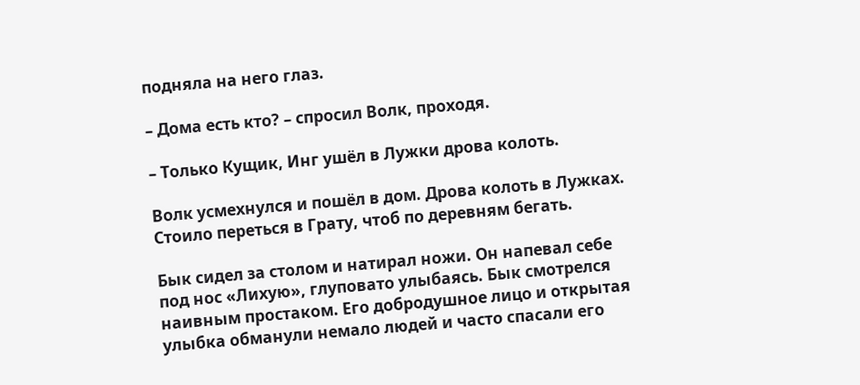подняла на него глаз.

– Дома есть кто? – спросил Волк, проходя.

– Только Кущик, Инг ушёл в Лужки дрова колоть.

Волк усмехнулся и пошёл в дом. Дрова колоть в Лужках. Стоило переться в Грату, чтоб по деревням бегать.

Бык сидел за столом и натирал ножи. Он напевал себе под нос «Лихую», глуповато улыбаясь. Бык смотрелся наивным простаком. Его добродушное лицо и открытая улыбка обманули немало людей и часто спасали его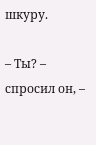шкуру.

– Ты? – спросил он, –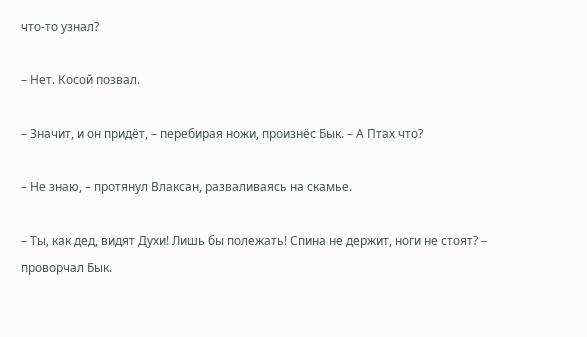что-то узнал?

– Нет. Косой позвал.

– Значит, и он придёт, – перебирая ножи, произнёс Бык. – А Птах что?

– Не знаю, – протянул Влаксан, разваливаясь на скамье.

– Ты, как дед, видят Духи! Лишь бы полежать! Спина не держит, ноги не стоят? – проворчал Бык.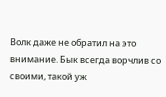Волк даже не обратил на это внимание. Бык всегда ворчлив со своими, такой уж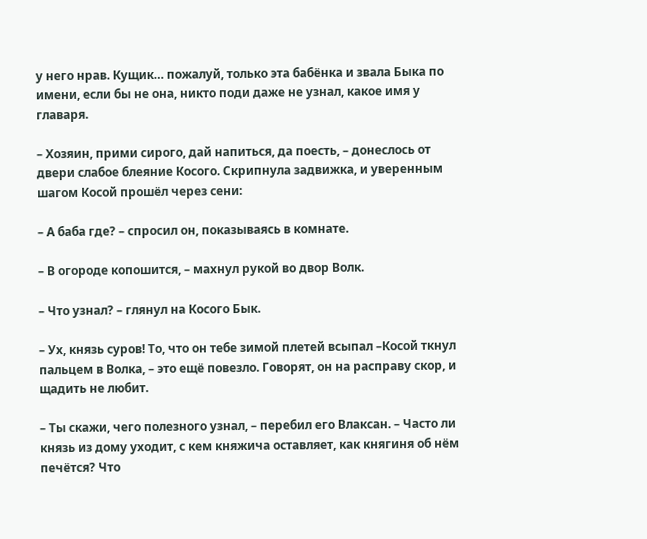у него нрав. Кущик… пожалуй, только эта бабёнка и звала Быка по имени, если бы не она, никто поди даже не узнал, какое имя у главаря.

– Хозяин, прими сирого, дай напиться, да поесть, – донеслось от двери слабое блеяние Косого. Скрипнула задвижка, и уверенным шагом Косой прошёл через сени:

– А баба где? – спросил он, показываясь в комнате.

– В огороде копошится, – махнул рукой во двор Волк.

– Что узнал? – глянул на Косого Бык.

– Ух, князь суров! То, что он тебе зимой плетей всыпал –Косой ткнул пальцем в Волка, – это ещё повезло. Говорят, он на расправу скор, и щадить не любит.

– Ты скажи, чего полезного узнал, – перебил его Влаксан. – Часто ли князь из дому уходит, с кем княжича оставляет, как княгиня об нём печётся? Что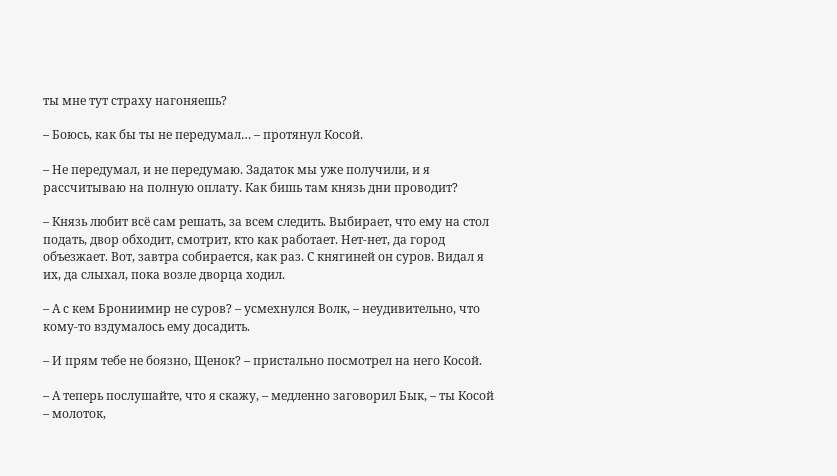ты мне тут страху нагоняешь?

– Боюсь, как бы ты не передумал… – протянул Косой.

– Не передумал, и не передумаю. Задаток мы уже получили, и я рассчитываю на полную оплату. Как бишь там князь дни проводит?

– Князь любит всё сам решать, за всем следить. Выбирает, что ему на стол подать, двор обходит, смотрит, кто как работает. Нет-нет, да город объезжает. Вот, завтра собирается, как раз. С княгиней он суров. Видал я их, да слыхал, пока возле дворца ходил.

– А с кем Брониимир не суров? – усмехнулся Волк, – неудивительно, что кому-то вздумалось ему досадить.

– И прям тебе не боязно, Щенок? – пристально посмотрел на него Косой.

– А теперь послушайте, что я скажу, – медленно заговорил Бык, – ты Косой – молоток,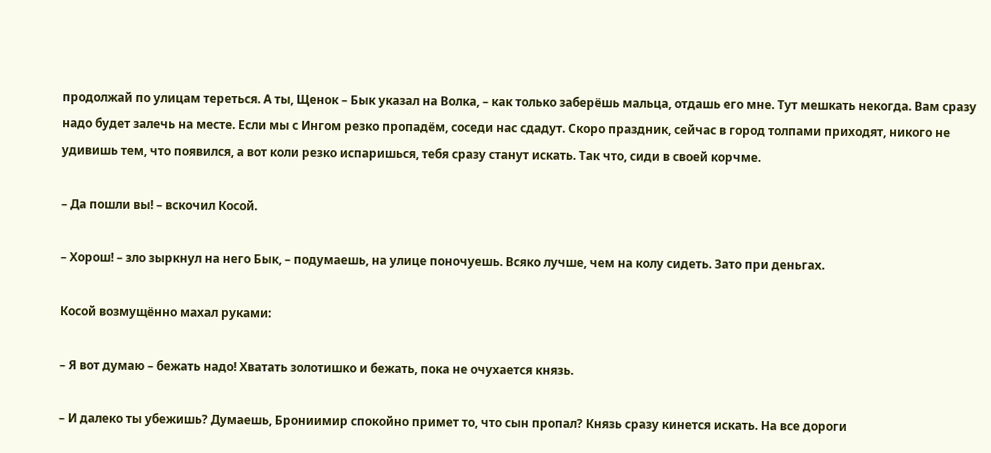продолжай по улицам тереться. А ты, Щенок – Бык указал на Волка, – как только заберёшь мальца, отдашь его мне. Тут мешкать некогда. Вам сразу надо будет залечь на месте. Если мы с Ингом резко пропадём, соседи нас сдадут. Скоро праздник, сейчас в город толпами приходят, никого не удивишь тем, что появился, а вот коли резко испаришься, тебя сразу станут искать. Так что, сиди в своей корчме.

– Да пошли вы! – вскочил Косой.

– Хорош! – зло зыркнул на него Бык, – подумаешь, на улице поночуешь. Всяко лучше, чем на колу сидеть. Зато при деньгах.

Косой возмущённо махал руками:

– Я вот думаю – бежать надо! Хватать золотишко и бежать, пока не очухается князь.

– И далеко ты убежишь? Думаешь, Брониимир спокойно примет то, что сын пропал? Князь сразу кинется искать. На все дороги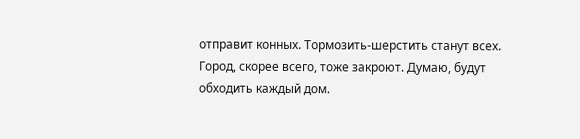отправит конных. Тормозить-шерстить станут всех. Город, скорее всего, тоже закроют. Думаю, будут обходить каждый дом.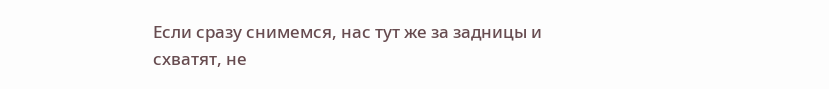Если сразу снимемся, нас тут же за задницы и схватят, не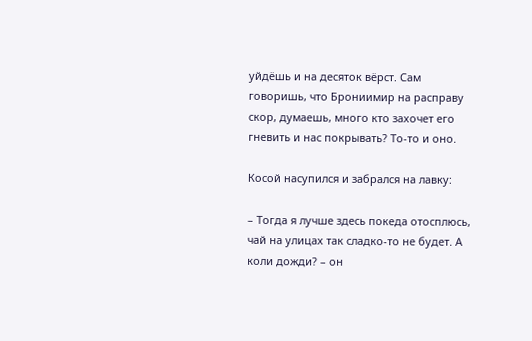уйдёшь и на десяток вёрст. Сам говоришь, что Брониимир на расправу скор, думаешь, много кто захочет его гневить и нас покрывать? То-то и оно.

Косой насупился и забрался на лавку:

– Тогда я лучше здесь покеда отосплюсь, чай на улицах так сладко-то не будет. А коли дожди? – он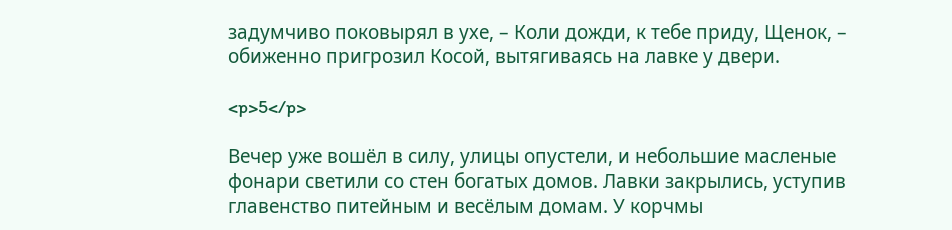задумчиво поковырял в ухе, – Коли дожди, к тебе приду, Щенок, – обиженно пригрозил Косой, вытягиваясь на лавке у двери.

<p>5</p>

Вечер уже вошёл в силу, улицы опустели, и небольшие масленые фонари светили со стен богатых домов. Лавки закрылись, уступив главенство питейным и весёлым домам. У корчмы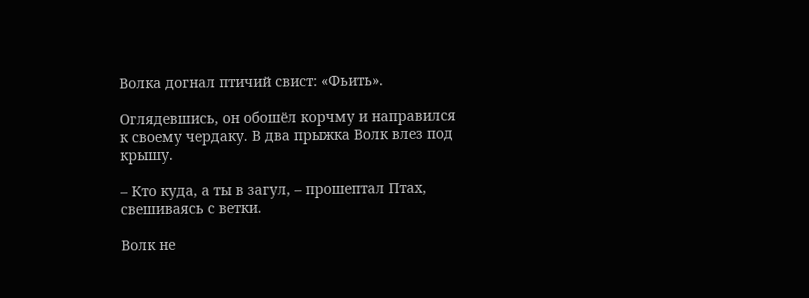Волка догнал птичий свист: «Фьить».

Оглядевшись, он обошёл корчму и направился к своему чердаку. В два прыжка Волк влез под крышу.

– Кто куда, а ты в загул, – прошептал Птах, свешиваясь с ветки.

Волк не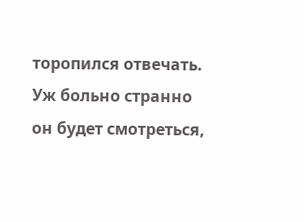торопился отвечать. Уж больно странно он будет смотреться,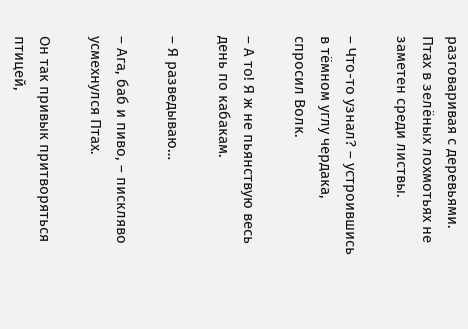разговаривая с деревьями. Птах в зелёных лохмотьях не заметен среди листвы.

– Что-то узнал? – устроившись в тёмном углу чердака, спросил Волк.

– А то! Я ж не пьянствую весь день по кабакам.

– Я разведываю…

– Ага, баб и пиво, – пискляво усмехнулся Птах.

Он так привык притворяться птицей,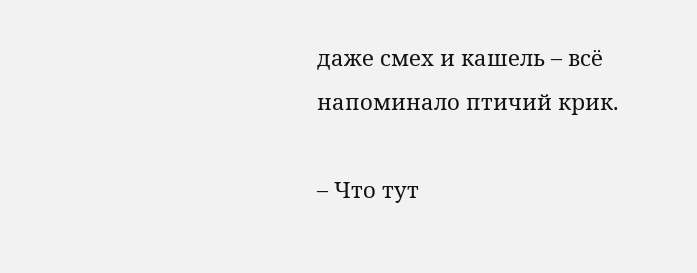даже смех и кашель – всё напоминало птичий крик.

– Что тут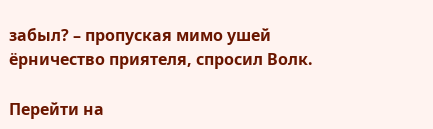забыл? – пропуская мимо ушей ёрничество приятеля, спросил Волк.

Перейти на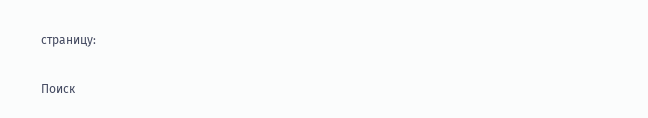страницу:

Поиск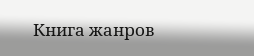Книга жанров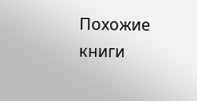Похожие книги